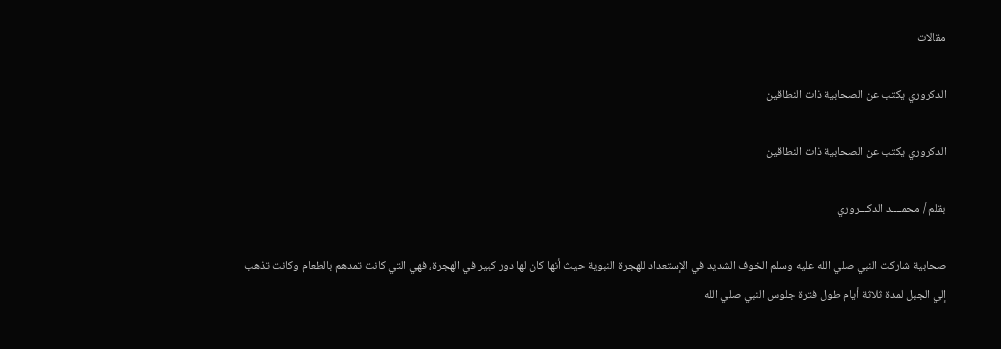مقالات

الدكروري يكتب عن الصحابية ذات النطاقين

الدكروري يكتب عن الصحابية ذات النطاقين

بقلم / محمــــد الدكـــروري

صحابية شاركت النبي صلي الله عليه وسلم الخوف الشديد في الإستعداد للهجرة النبوية حيث أنها كان لها دور كبير في الهجرة، فهي التي كانت تمدهم بالطعام وكانت تذهب إلي الجبل لمدة ثلاثة أيام طول فترة جلوس النبي صلي الله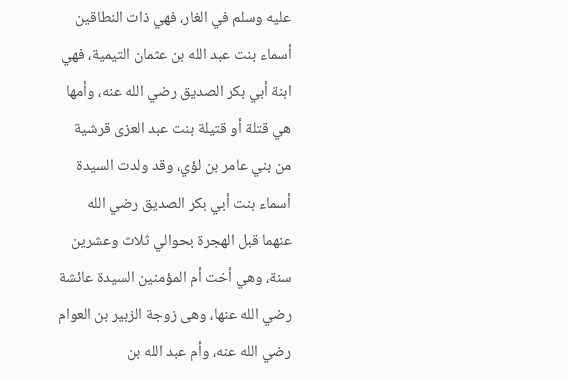عليه وسلم في الغار، فهي ذات النطاقين أسماء بنت عبد الله بن عثمان التيمية، فهي ابنة أبي بكر الصديق رضي الله عنه، وأمها هي قتلة أو قتيلة بنت عبد العزى قرشية من بني عامر بن لؤي، وقد ولدت السيدة أسماء بنت أبي بكر الصديق رضي الله عنهما قبل الهجرة بحوالي ثلاث وعشرين سنة، وهي أخت أم المؤمنين السيدة عائشة رضي الله عنها، وهى زوجة الزبير بن العوام رضي الله عنه، وأم عبد الله بن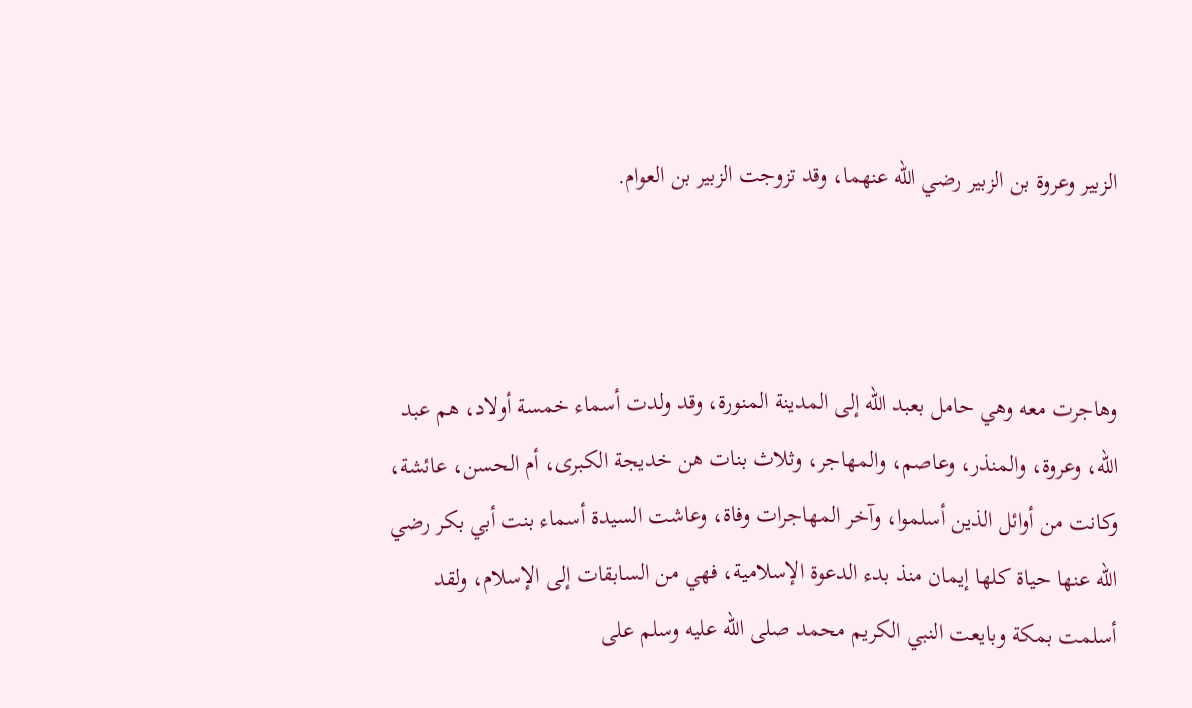الزبير وعروة بن الزبير رضي الله عنهما، وقد تزوجت الزبير بن العوام.



وهاجرت معه وهي حامل بعبد الله إلى المدينة المنورة، وقد ولدت أسماء خمسة أولاد، هم عبد الله، وعروة، والمنذر، وعاصم، والمهاجر، وثلاث بنات هن خديجة الكبرى، أم الحسن، عائشة، وكانت من أوائل الذين أسلموا، وآخر المهاجرات وفاة، وعاشت السيدة أسماء بنت أبي بكر رضي الله عنها حياة كلها إيمان منذ بدء الدعوة الإسلامية، فهي من السابقات إلى الإسلام، ولقد أسلمت بمكة وبايعت النبي الكريم محمد صلى الله عليه وسلم على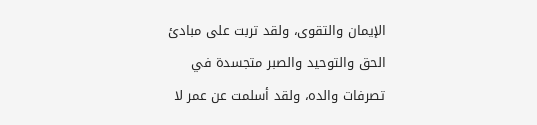الإيمان والتقوى، ولقد تربت على مبادئ الحق والتوحيد والصبر متجسدة في تصرفات والده، ولقد أسلمت عن عمر لا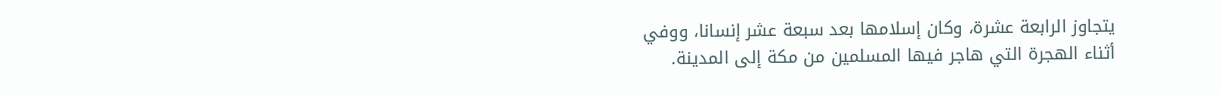يتجاوز الرابعة عشرة، وكان إسلامها بعد سبعة عشر إنسانا، ووفي أثناء الهجرة التي هاجر فيها المسلمين من مكة إلى المدينة.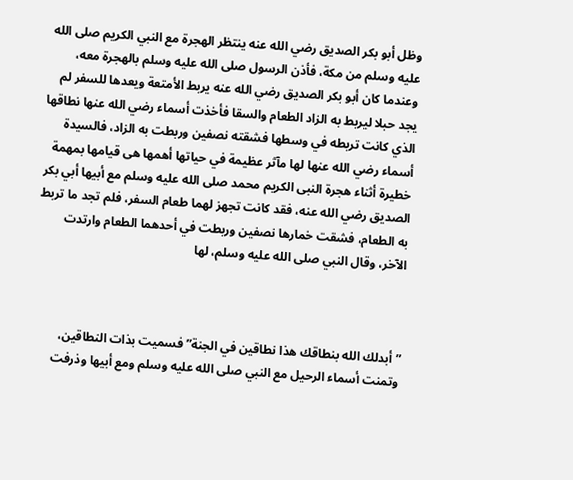وظل أبو بكر الصديق رضي الله عنه ينتظر الهجرة مع النبي الكريم صلى الله عليه وسلم من مكة، فأذن الرسول صلى الله عليه وسلم بالهجرة معه، وعندما كان أبو بكر الصديق رضي الله عنه يربط الأمتعة ويعدها للسفر لم يجد حبلا ليربط به الزاد الطعام والسقا فأخذت أسماء رضي الله عنها نطاقها الذي كانت تربطه في وسطها فشقته نصفين وربطت به الزاد، فالسيدة أسماء رضي الله عنها لها مآثر عظيمة في حياتها أهمها هى قيامها بمهمة خطيرة أثناء هجرة النبى الكريم محمد صلى الله عليه وسلم مع أبيها أبي بكر الصديق رضي الله عنه، فقد كانت تجهز لهما طعام السفر، فلم تجد ما تربط به الطعام، فشقت خمارها نصفين وربطت في أحدهما الطعام وارتدت الآخر، وقال النبي صلى الله عليه وسلم، لها



” أبدلك الله بنطاقك هذا نطاقين في الجنة” فسميت بذات النطاقين، وتمنت أسماء الرحيل مع النبي صلى الله عليه وسلم ومع أبيها وذرفت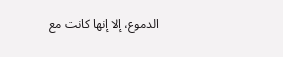الدموع، إلا إنها كانت مع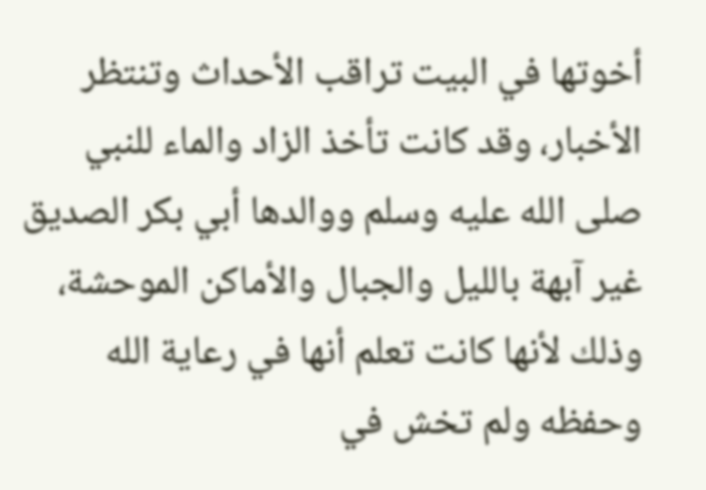أخوتها في البيت تراقب الأحداث وتنتظر الأخبار، وقد كانت تأخذ الزاد والماء للنبي صلى الله عليه وسلم ووالدها أبي بكر الصديق غير آبهة بالليل والجبال والأماكن الموحشة، وذلك لأنها كانت تعلم أنها في رعاية الله وحفظه ولم تخش في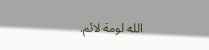الله لومة لائم.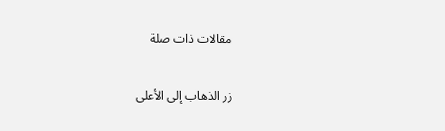مقالات ذات صلة

زر الذهاب إلى الأعلى